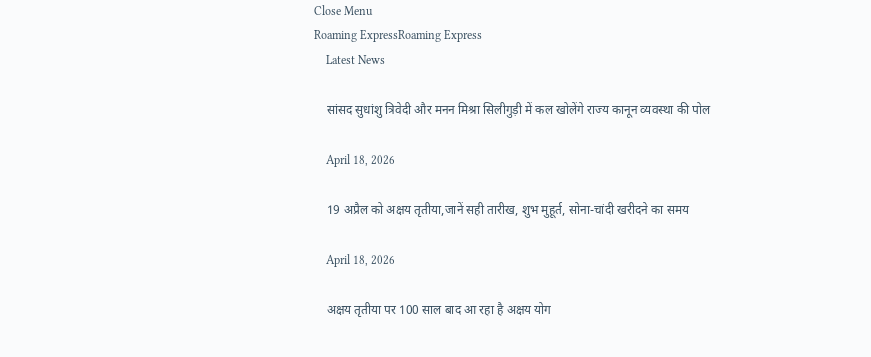Close Menu
Roaming ExpressRoaming Express
    Latest News

    सांसद सुधांशु त्रिवेदी और मनन मिश्रा सिलीगुड़ी में कल खोलेंगे राज्य कानून व्यवस्था की पोल

    April 18, 2026

    19 अप्रैल को अक्षय तृतीया,जानें सही तारीख, शुभ मुहूर्त, सोना-चांदी खरीदने का समय

    April 18, 2026

    अक्षय तृतीया पर 100 साल बाद आ रहा है अक्षय योग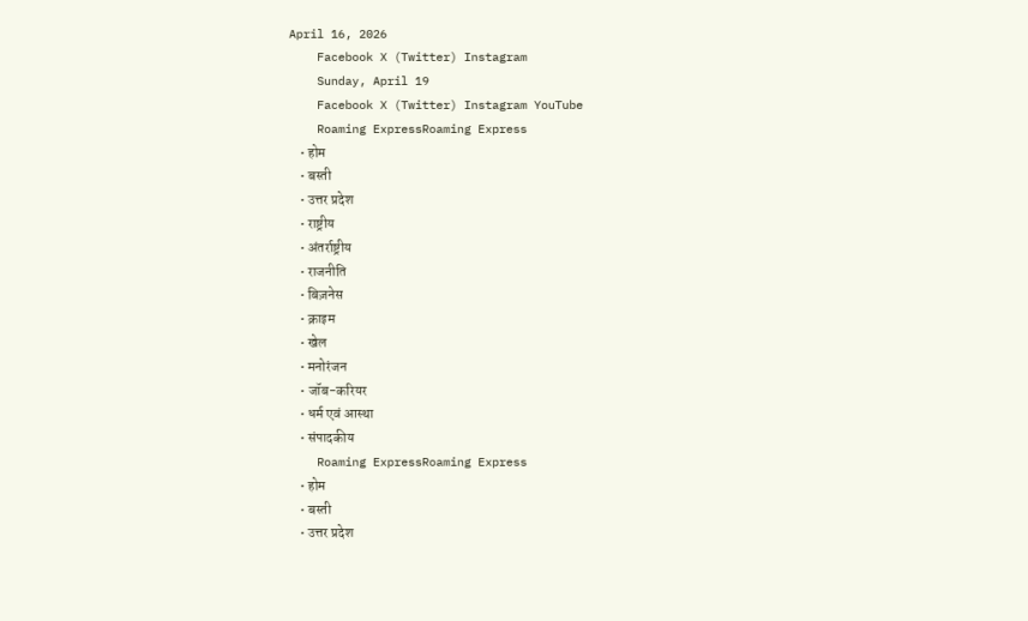April 16, 2026
    Facebook X (Twitter) Instagram
    Sunday, April 19
    Facebook X (Twitter) Instagram YouTube
    Roaming ExpressRoaming Express
    • होम
    • बस्ती
    • उत्तर प्रदेश
    • राष्ट्रीय
    • अंतर्राष्ट्रीय
    • राजनीति
    • बिज़नेस
    • क्राइम
    • खेल
    • मनोरंजन
    • जॉब-करियर
    • धर्म एवं आस्था
    • संपादकीय
    Roaming ExpressRoaming Express
    • होम
    • बस्ती
    • उत्तर प्रदेश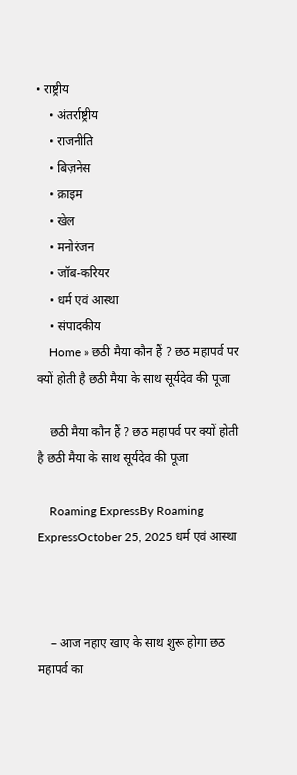• राष्ट्रीय
    • अंतर्राष्ट्रीय
    • राजनीति
    • बिज़नेस
    • क्राइम
    • खेल
    • मनोरंजन
    • जॉब-करियर
    • धर्म एवं आस्था
    • संपादकीय
    Home » छठी मैया कौन हैं ? छठ महापर्व पर क्यों होती है छठी मैया के साथ सूर्यदेव की पूजा

    छठी मैया कौन हैं ? छठ महापर्व पर क्यों होती है छठी मैया के साथ सूर्यदेव की पूजा

    Roaming ExpressBy Roaming ExpressOctober 25, 2025 धर्म एवं आस्था



    – आज नहाए खाए के साथ शुरू होगा छठ महापर्व का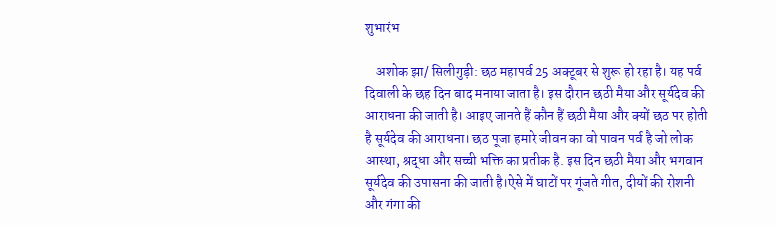शुभारंभ

    अशोक झा/ सिलीगुड़ी: छठ महापर्व 25 अक्टूबर से शुरू हो रहा है। यह पर्व दिवाली के छह दिन बाद मनाया जाता है। इस दौरान छठी मैया और सूर्यदेव की आराधना की जाती है। आइए जानते हैं कौन हैं छठी मैया और क्यों छठ पर होती है सूर्यदेव की आराधना। छठ पूजा हमारे जीवन का वो पावन पर्व है जो लोक आस्था, श्रद्धा और सच्ची भक्ति का प्रतीक है. इस दिन छठी मैया और भगवान सूर्यदेव की उपासना की जाती है।ऐसे में घाटों पर गूंजते गीत, दीयों की रोशनी और गंगा की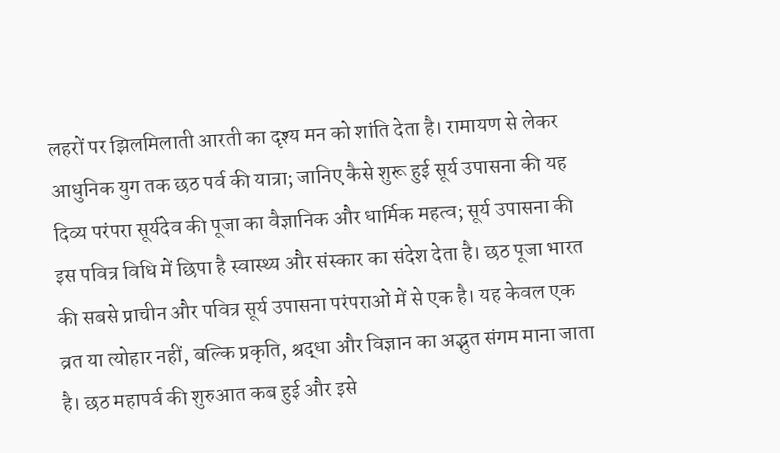लहरों पर झिलमिलाती आरती का दृश्य मन को शांति देता है। रामायण से लेकर आधुनिक युग तक छठ पर्व की यात्रा; जानिए कैसे शुरू हुई सूर्य उपासना की यह दिव्य परंपरा सूर्यदेव की पूजा का वैज्ञानिक और धार्मिक महत्व; सूर्य उपासना की इस पवित्र विधि में छिपा है स्वास्थ्य और संस्कार का संदेश देता है। छठ पूजा भारत की सबसे प्राचीन और पवित्र सूर्य उपासना परंपराओं में से एक है। यह केवल एक व्रत या त्योहार नहीं, बल्कि प्रकृति, श्रद्धा और विज्ञान का अद्भुत संगम माना जाता है। छठ महापर्व की शुरुआत कब हुई और इसे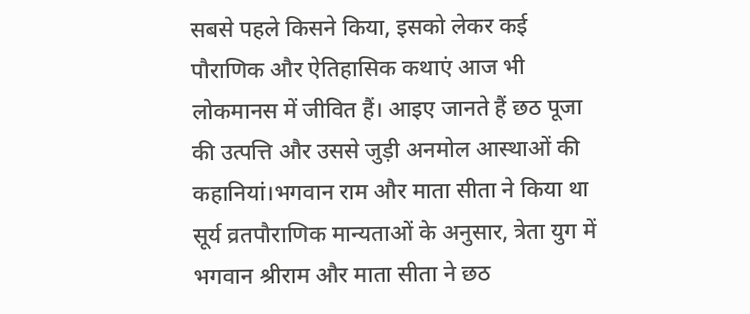सबसे पहले किसने किया, इसको लेकर कई पौराणिक और ऐतिहासिक कथाएं आज भी लोकमानस में जीवित हैं। आइए जानते हैं छठ पूजा की उत्पत्ति और उससे जुड़ी अनमोल आस्थाओं की कहानियां।भगवान राम और माता सीता ने किया था सूर्य व्रतपौराणिक मान्यताओं के अनुसार, त्रेता युग में भगवान श्रीराम और माता सीता ने छठ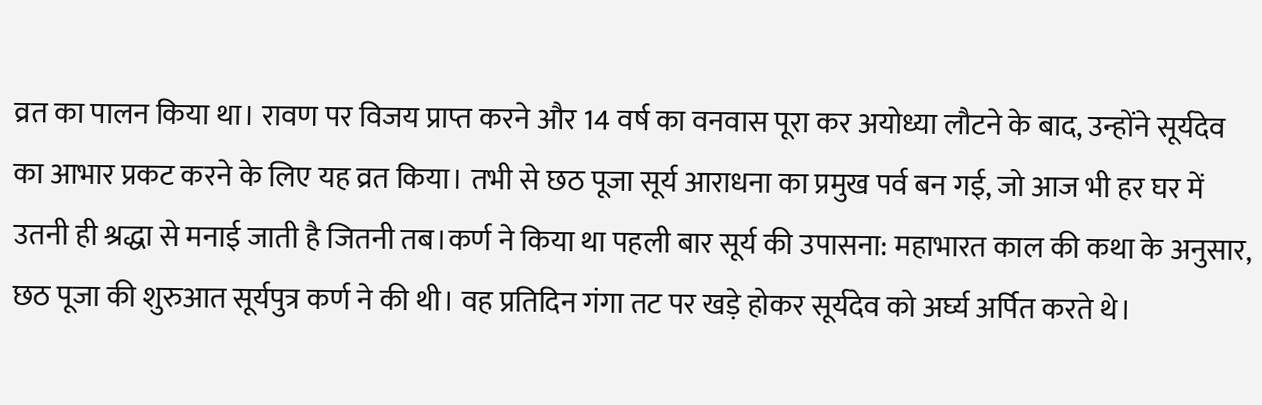व्रत का पालन किया था। रावण पर विजय प्राप्त करने और 14 वर्ष का वनवास पूरा कर अयोध्या लौटने के बाद, उन्होंने सूर्यदेव का आभार प्रकट करने के लिए यह व्रत किया। तभी से छठ पूजा सूर्य आराधना का प्रमुख पर्व बन गई, जो आज भी हर घर में उतनी ही श्रद्धा से मनाई जाती है जितनी तब।कर्ण ने किया था पहली बार सूर्य की उपासना: महाभारत काल की कथा के अनुसार, छठ पूजा की शुरुआत सूर्यपुत्र कर्ण ने की थी। वह प्रतिदिन गंगा तट पर खड़े होकर सूर्यदेव को अर्घ्य अर्पित करते थे।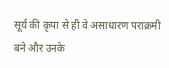सूर्य की कृपा से ही वे असाधारण पराक्रमी बने और उनके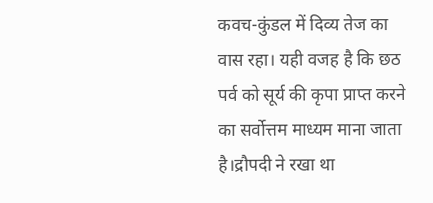कवच-कुंडल में दिव्य तेज का वास रहा। यही वजह है कि छठ पर्व को सूर्य की कृपा प्राप्त करने का सर्वोत्तम माध्यम माना जाता है।द्रौपदी ने रखा था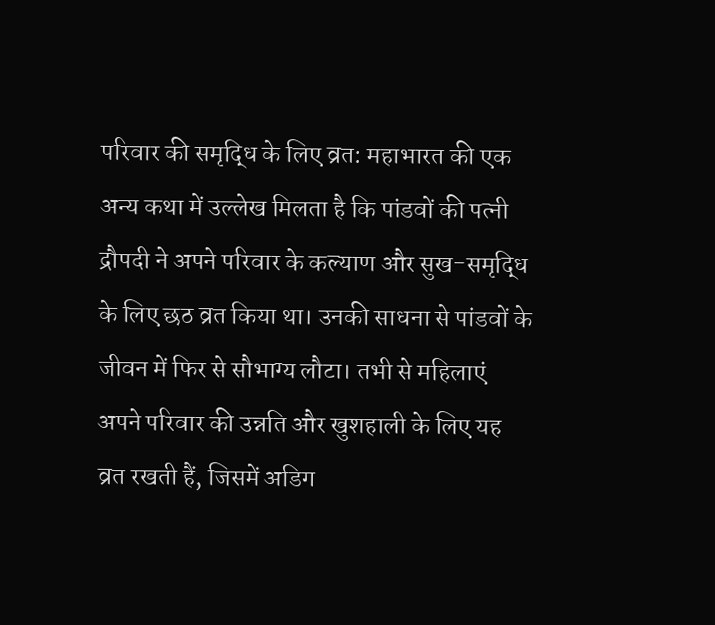परिवार की समृद्धि के लिए व्रत: महाभारत की एक अन्य कथा में उल्लेख मिलता है कि पांडवों की पत्नी द्रौपदी ने अपने परिवार के कल्याण और सुख-समृद्धि के लिए छठ व्रत किया था। उनकी साधना से पांडवों के जीवन में फिर से सौभाग्य लौटा। तभी से महिलाएं अपने परिवार की उन्नति और खुशहाली के लिए यह व्रत रखती हैं, जिसमें अडिग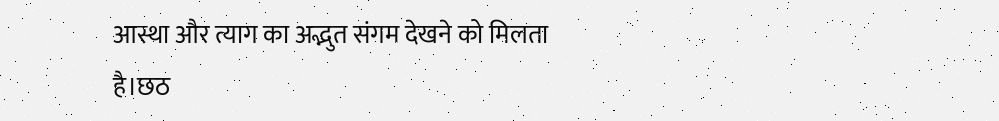आस्था और त्याग का अद्भुत संगम देखने को मिलता है।छठ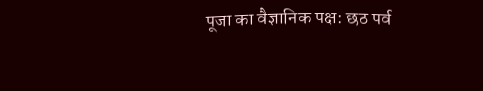पूजा का वैज्ञानिक पक्ष: छठ पर्व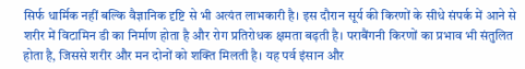सिर्फ धार्मिक नहीं बल्कि वैज्ञानिक दृष्टि से भी अत्यंत लाभकारी है। इस दौरान सूर्य की किरणों के सीधे संपर्क में आने से शरीर में विटामिन डी का निर्माण होता है और रोग प्रतिरोधक क्षमता बढ़ती है। पराबैंगनी किरणों का प्रभाव भी संतुलित होता है, जिससे शरीर और मन दोनों को शक्ति मिलती है। यह पर्व इंसान और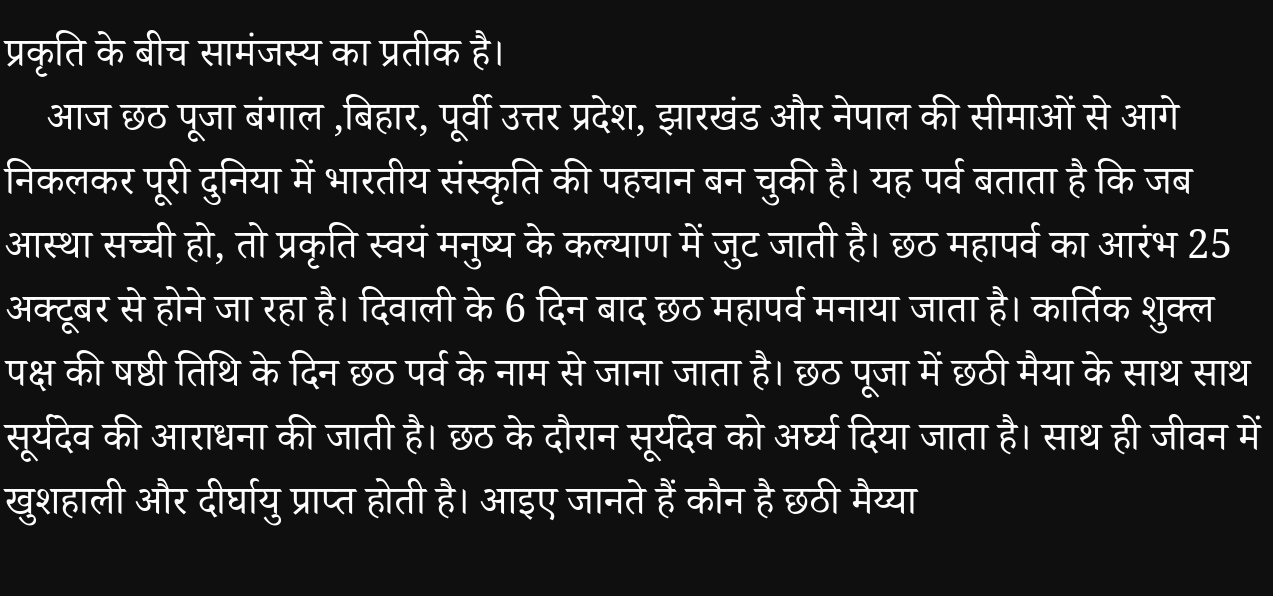प्रकृति के बीच सामंजस्य का प्रतीक है।
    आज छठ पूजा बंगाल ,बिहार, पूर्वी उत्तर प्रदेश, झारखंड और नेपाल की सीमाओं से आगे निकलकर पूरी दुनिया में भारतीय संस्कृति की पहचान बन चुकी है। यह पर्व बताता है कि जब आस्था सच्ची हो, तो प्रकृति स्वयं मनुष्य के कल्याण में जुट जाती है। छठ महापर्व का आरंभ 25 अक्टूबर से होने जा रहा है। दिवाली के 6 दिन बाद छठ महापर्व मनाया जाता है। कार्तिक शुक्ल पक्ष की षष्ठी तिथि के दिन छठ पर्व के नाम से जाना जाता है। छठ पूजा में छठी मैया के साथ साथ सूर्यदेव की आराधना की जाती है। छठ के दौरान सूर्यदेव को अर्घ्य दिया जाता है। साथ ही जीवन में खुशहाली और दीर्घायु प्राप्त होती है। आइए जानते हैं कौन है छठी मैय्या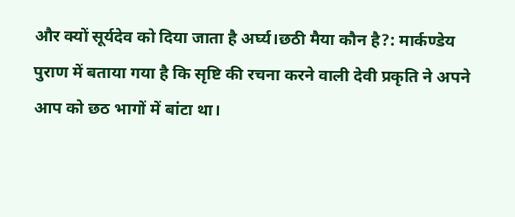और क्यों सूर्यदेव को दिया जाता है अर्घ्य।छठी मैया कौन है?: मार्कण्डेय पुराण में बताया गया है कि सृष्टि की रचना करने वाली देवी प्रकृति ने अपने आप को छठ भागों में बांटा था।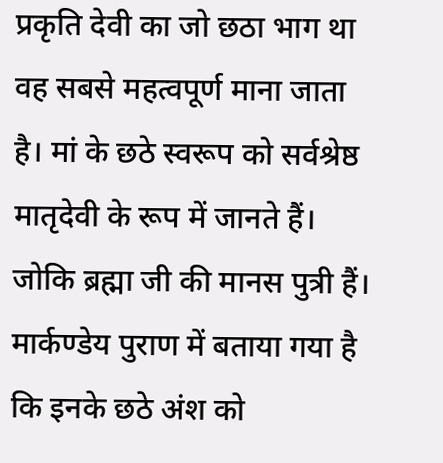प्रकृति देवी का जो छठा भाग था वह सबसे महत्वपूर्ण माना जाता है। मां के छठे स्वरूप को सर्वश्रेष्ठ मातृदेवी के रूप में जानते हैं। जोकि ब्रह्मा जी की मानस पुत्री हैं। मार्कण्डेय पुराण में बताया गया है कि इनके छठे अंश को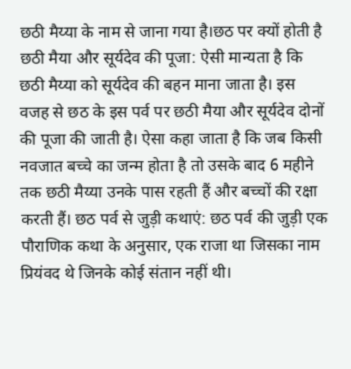छठी मैय्या के नाम से जाना गया है।छठ पर क्यों होती है छठी मैया और सूर्यदेव की पूजा: ऐसी मान्यता है कि छठी मैय्या को सूर्यदेव की बहन माना जाता है। इस वजह से छठ के इस पर्व पर छठी मैया और सूर्यदेव दोनों की पूजा की जाती है। ऐसा कहा जाता है कि जब किसी नवजात बच्चे का जन्म होता है तो उसके बाद 6 महीने तक छठी मैय्या उनके पास रहती हैं और बच्चों की रक्षा करती हैं। छठ पर्व से जुड़ी कथाएं: छठ पर्व की जुड़ी एक पौराणिक कथा के अनुसार, एक राजा था जिसका नाम प्रियंवद थे जिनके कोई संतान नहीं थी।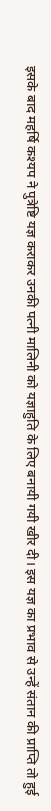इसके बाद महर्षि कश्यप ने पुत्रेष्टि यज्ञ कराकर उनकी पत्नी मालिनी को यज्ञाहुति के लिए बनायी गयी खीर दी। इस यज्ञ का प्रभाव से उन्हें संतान की प्राप्ति तो हुई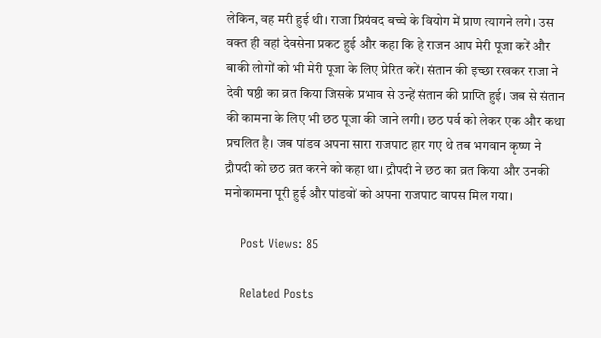लेकिन, वह मरी हुई थी। राजा प्रियंवद बच्चे के वियोग में प्राण त्यागने लगे। उस वक्त ही वहां देवसेना प्रकट हुई और कहा कि हे राजन आप मेरी पूजा करें और बाकी लोगों को भी मेरी पूजा के लिए प्रेरित करें। संतान की इच्छा रखकर राजा ने देवी षष्ठी का व्रत किया जिसके प्रभाव से उन्हें संतान की प्राप्ति हुई। जब से संतान की कामना के लिए भी छठ पूजा की जाने लगी। छठ पर्व को लेकर एक और कथा प्रचलित है। जब पांडव अपना सारा राजपाट हार गए थे तब भगवान कृष्ण ने द्रौपदी को छठ व्रत करने को कहा था। द्रौपदी ने छठ का व्रत किया और उनकी मनोकामना पूरी हुई और पांडवों को अपना राजपाट वापस मिल गया।

    Post Views: 85

    Related Posts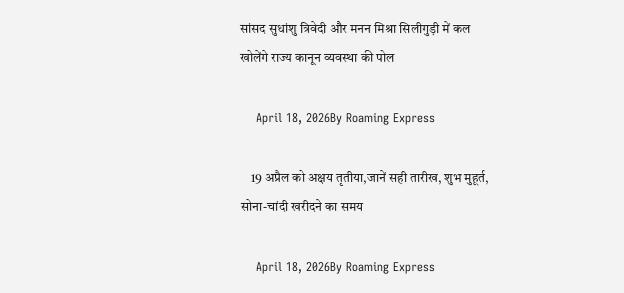सांसद सुधांशु त्रिवेदी और मनन मिश्रा सिलीगुड़ी में कल खोलेंगे राज्य कानून व्यवस्था की पोल

    April 18, 2026By Roaming Express

    19 अप्रैल को अक्षय तृतीया,जानें सही तारीख, शुभ मुहूर्त, सोना-चांदी खरीदने का समय

    April 18, 2026By Roaming Express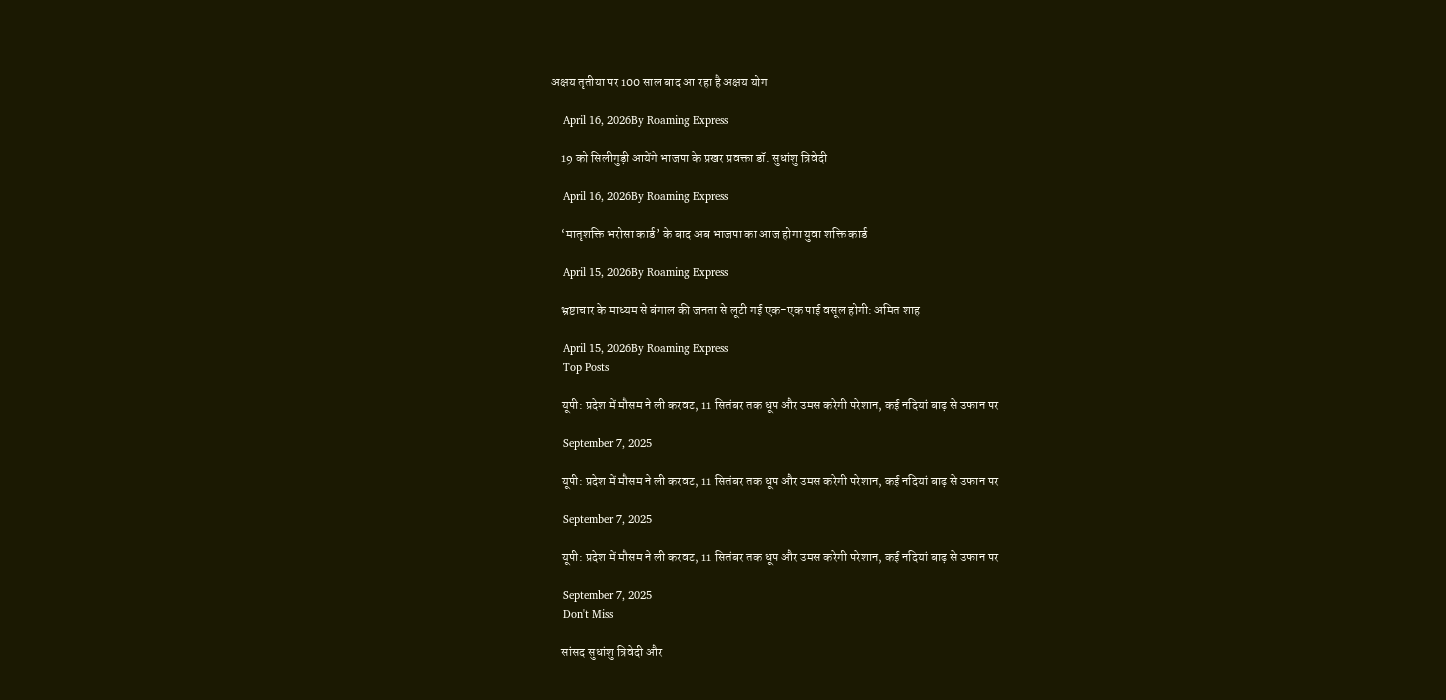अक्षय तृतीया पर 100 साल बाद आ रहा है अक्षय योग

    April 16, 2026By Roaming Express

    19 को सिलीगुड़ी आयेंगे भाजपा के प्रखर प्रवक्ता डॉ. सुधांशु त्रिवेदी

    April 16, 2026By Roaming Express

    ‘मातृशक्ति भरोसा कार्ड’ के बाद अब भाजपा का आज होगा युवा शक्ति कार्ड

    April 15, 2026By Roaming Express

    भ्रष्टाचार के माध्यम से बंगाल की जनता से लूटी गई एक-एक पाई वसूल होगी: अमित शाह

    April 15, 2026By Roaming Express
    Top Posts

    यूपी: प्रदेश में मौसम ने ली करवट, 11 सितंबर तक धूप और उमस करेगी परेशान, कई नदियां बाढ़ से उफान पर

    September 7, 2025

    यूपी: प्रदेश में मौसम ने ली करवट, 11 सितंबर तक धूप और उमस करेगी परेशान, कई नदियां बाढ़ से उफान पर

    September 7, 2025

    यूपी: प्रदेश में मौसम ने ली करवट, 11 सितंबर तक धूप और उमस करेगी परेशान, कई नदियां बाढ़ से उफान पर

    September 7, 2025
    Don't Miss

    सांसद सुधांशु त्रिवेदी और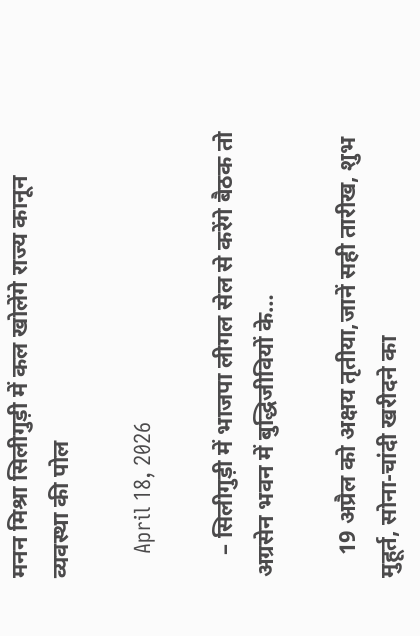मनन मिश्रा सिलीगुड़ी में कल खोलेंगे राज्य कानून व्यवस्था की पोल

    April 18, 2026

    – सिलीगुड़ी में भाजपा लीगल सेल से करेंगे बैठक तो अग्रसेन भवन में बुद्धिजीवियों के…

    19 अप्रैल को अक्षय तृतीया,जानें सही तारीख, शुभ मुहूर्त, सोना-चांदी खरीदने का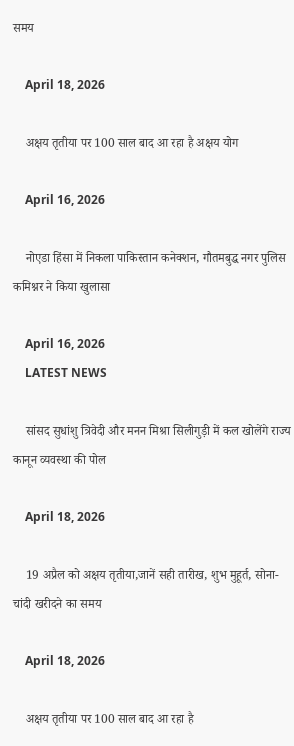समय

    April 18, 2026

    अक्षय तृतीया पर 100 साल बाद आ रहा है अक्षय योग

    April 16, 2026

    नोएडा हिंसा में निकला पाकिस्तान कनेक्शन, गौतमबुद्ध नगर पुलिस कमिश्नर ने किया खुलासा

    April 16, 2026
    LATEST NEWS

    सांसद सुधांशु त्रिवेदी और मनन मिश्रा सिलीगुड़ी में कल खोलेंगे राज्य कानून व्यवस्था की पोल

    April 18, 2026

    19 अप्रैल को अक्षय तृतीया,जानें सही तारीख, शुभ मुहूर्त, सोना-चांदी खरीदने का समय

    April 18, 2026

    अक्षय तृतीया पर 100 साल बाद आ रहा है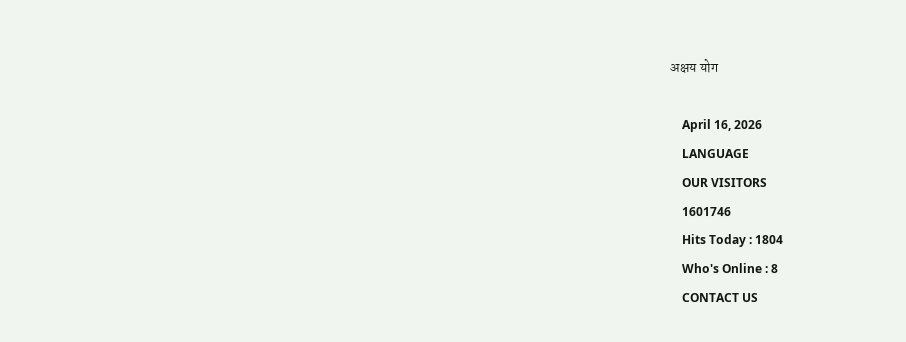अक्षय योग

    April 16, 2026
    LANGUAGE
    OUR VISITORS
    1601746
    Hits Today : 1804
    Who's Online : 8
    CONTACT US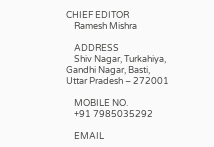CHIEF EDITOR
    Ramesh Mishra

    ADDRESS
    Shiv Nagar, Turkahiya, Gandhi Nagar, Basti, Uttar Pradesh – 272001

    MOBILE NO.
    +91 7985035292

    EMAIL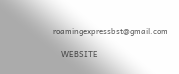roamingexpressbst@gmail.com

    WEBSITE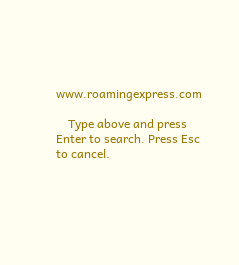www.roamingexpress.com

    Type above and press Enter to search. Press Esc to cancel.